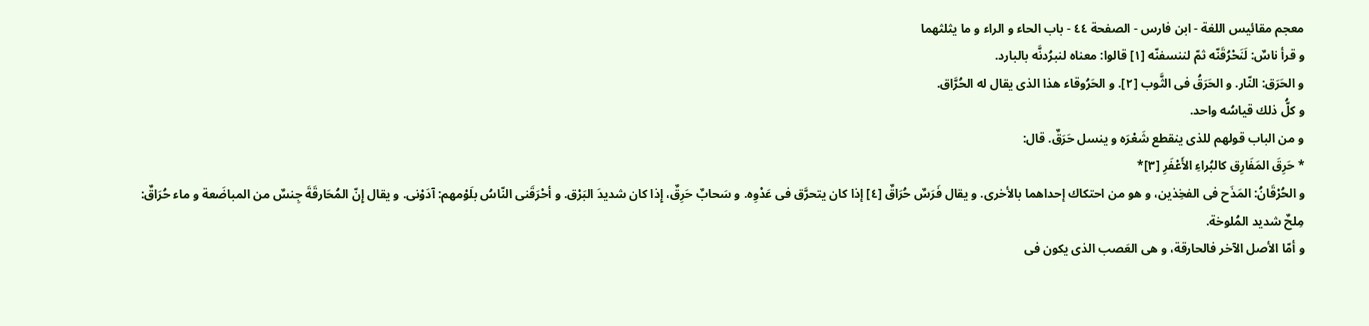معجم مقائيس اللغة - ابن فارس - الصفحة ٤٤ - باب الحاء و الراء و ما يثلثهما
و قرأ ناسٌ: لَنَحْرُقَنّه ثمّ لننسفنّه [١] قالوا: معناه لنبرُدنَّه بالبارد.
و الحَرَق: النّار. و الحَرَقُ فى الثَّوب [٢]. و الحَرُوقاء هذا الذى يقال له الحُرَّاق.
و كلُّ ذلك قياسُه واحد.
و من الباب قولهم للذى ينقطع شَعْرَه و ينسل حَرَقٌ. قال:
* حَرِقَ المَفَارِق كالبُراءِ الأَعْفَرِ [٣]*
و الحُرْقَانُ: المَذَح فى الفخِذين، و هو من احتكاك إحداهما بالأخرى. و يقال فَرَسٌ حُرَاقٌ [٤] إذا كان يتحرَّق فى عَدْوِه. و سَحابٌ حَرِقٌ، إِذا كان شديدَ البَرْق. و أحْرَقَنى النّاسُ بلَوْمهم: آدَوْنى. و يقال إِنّ المُحَارقَةَ جِنسٌ من المباضَعة و ماء حُرَاقٌ: مِلحٌ شديد المُلوخة.
و أمّا الأصل الآخر فالحارقة، و هى العَصب الذى يكون فى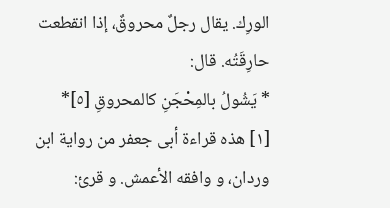الورِك. يقال رجلٌ محروقٌ، إذا انقطعت حارِقَتُه. قال:
* يَشُولُ بالمِحْجَنِ كالمحروقِ [٥]*
[١] هذه قراءة أبى جعفر من رواية ابن وردان، و وافقه الأعمش. و قرئ: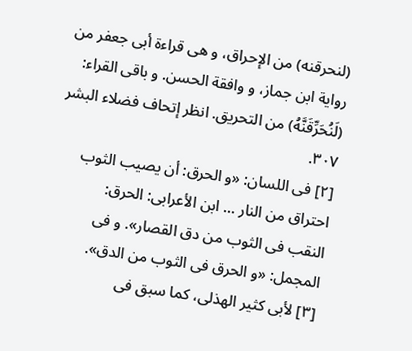(لنحرقنه) من الإحراق، و هى قراءة أبى جعفر من رواية ابن جماز، و وافقة الحسن. و باقى القراء:
(لَنُحَرِّقَنَّهُ) من التحريق. انظر إتحاف فضلاء البشر ٣٠٧.
[٢] فى اللسان: «و الحرق: أن يصيب الثوب احتراق من النار ... ابن الأعرابى: الحرق:
النقب فى الثوب من دق القصار». و فى المجمل: «و الحرق فى الثوب من الدق».
[٣] لأبى كثير الهذلى، كما سبق فى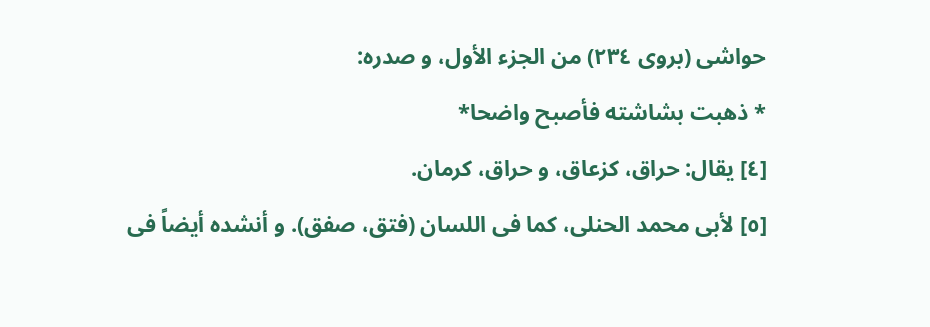حواشى (بروى ٢٣٤) من الجزء الأول، و صدره:
* ذهبت بشاشته فأصبح واضحا*
[٤] يقال: حراق، كزعاق، و حراق، كرمان.
[٥] لأبى محمد الحنلى، كما فى اللسان (فتق، صفق). و أنشده أيضاً فى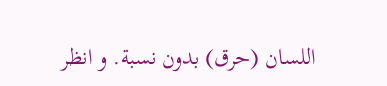اللسان (حرق) بدون نسبة. و انظر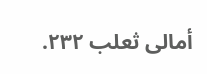أمالى ثعلب ٢٣٢.